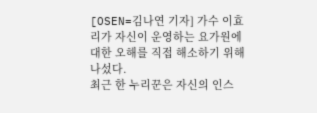[OSEN=김나연 기자] 가수 이효리가 자신이 운영하는 요가원에 대한 오해를 직접 해소하기 위해 나섰다.
최근 한 누리꾼은 자신의 인스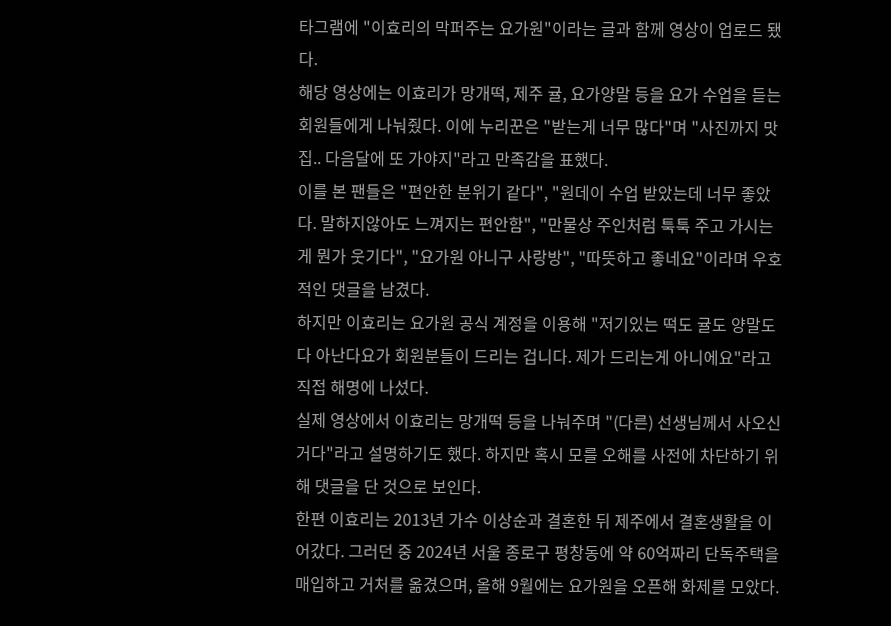타그램에 "이효리의 막퍼주는 요가원"이라는 글과 함께 영상이 업로드 됐다.
해당 영상에는 이효리가 망개떡, 제주 귤, 요가양말 등을 요가 수업을 듣는 회원들에게 나눠줬다. 이에 누리꾼은 "받는게 너무 많다"며 "사진까지 맛집.. 다음달에 또 가야지"라고 만족감을 표했다.
이를 본 팬들은 "편안한 분위기 같다", "원데이 수업 받았는데 너무 좋았다. 말하지않아도 느껴지는 편안함", "만물상 주인처럼 툭툭 주고 가시는 게 뭔가 웃기다", "요가원 아니구 사랑방", "따뜻하고 좋네요"이라며 우호적인 댓글을 남겼다.
하지만 이효리는 요가원 공식 계정을 이용해 "저기있는 떡도 귤도 양말도 다 아난다요가 회원분들이 드리는 겁니다. 제가 드리는게 아니에요"라고 직접 해명에 나섰다.
실제 영상에서 이효리는 망개떡 등을 나눠주며 "(다른) 선생님께서 사오신 거다"라고 설명하기도 했다. 하지만 혹시 모를 오해를 사전에 차단하기 위해 댓글을 단 것으로 보인다.
한편 이효리는 2013년 가수 이상순과 결혼한 뒤 제주에서 결혼생활을 이어갔다. 그러던 중 2024년 서울 종로구 평창동에 약 60억짜리 단독주택을 매입하고 거처를 옮겼으며, 올해 9월에는 요가원을 오픈해 화제를 모았다.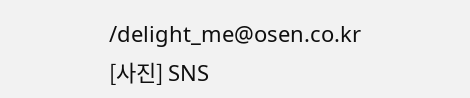/delight_me@osen.co.kr
[사진] SNS